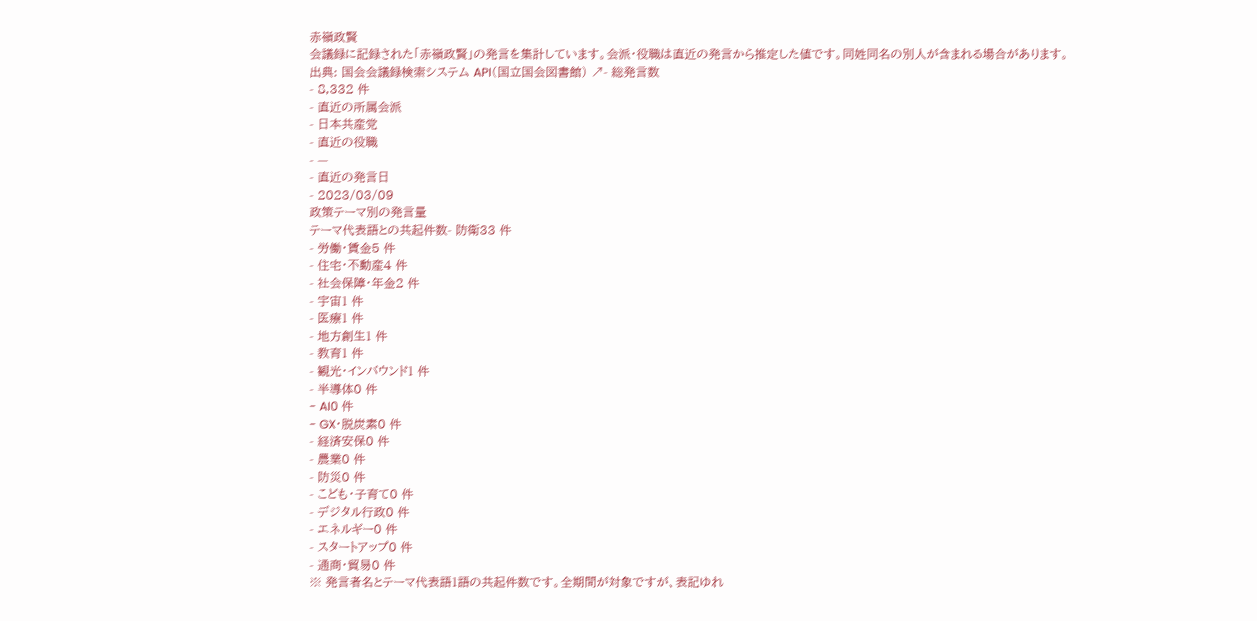赤嶺政賢
会議録に記録された「赤嶺政賢」の発言を集計しています。会派・役職は直近の発言から推定した値です。同姓同名の別人が含まれる場合があります。
出典: 国会会議録検索システム API(国立国会図書館) ↗- 総発言数
- 8,332 件
- 直近の所属会派
- 日本共産党
- 直近の役職
- —
- 直近の発言日
- 2023/03/09
政策テーマ別の発言量
テーマ代表語との共起件数- 防衛33 件
- 労働・賃金5 件
- 住宅・不動産4 件
- 社会保障・年金2 件
- 宇宙1 件
- 医療1 件
- 地方創生1 件
- 教育1 件
- 観光・インバウンド1 件
- 半導体0 件
- AI0 件
- GX・脱炭素0 件
- 経済安保0 件
- 農業0 件
- 防災0 件
- こども・子育て0 件
- デジタル行政0 件
- エネルギー0 件
- スタートアップ0 件
- 通商・貿易0 件
※ 発言者名とテーマ代表語1語の共起件数です。全期間が対象ですが、表記ゆれ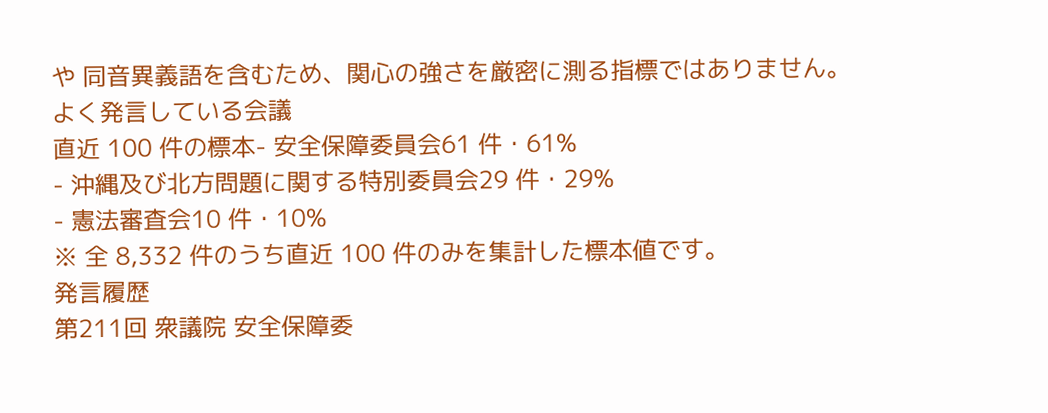や 同音異義語を含むため、関心の強さを厳密に測る指標ではありません。
よく発言している会議
直近 100 件の標本- 安全保障委員会61 件・61%
- 沖縄及び北方問題に関する特別委員会29 件・29%
- 憲法審査会10 件・10%
※ 全 8,332 件のうち直近 100 件のみを集計した標本値です。
発言履歴
第211回 衆議院 安全保障委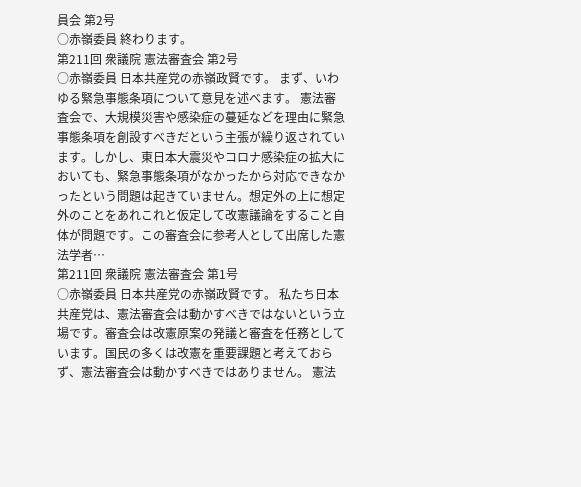員会 第2号
○赤嶺委員 終わります。
第211回 衆議院 憲法審査会 第2号
○赤嶺委員 日本共産党の赤嶺政賢です。 まず、いわゆる緊急事態条項について意見を述べます。 憲法審査会で、大規模災害や感染症の蔓延などを理由に緊急事態条項を創設すべきだという主張が繰り返されています。しかし、東日本大震災やコロナ感染症の拡大においても、緊急事態条項がなかったから対応できなかったという問題は起きていません。想定外の上に想定外のことをあれこれと仮定して改憲議論をすること自体が問題です。この審査会に参考人として出席した憲法学者…
第211回 衆議院 憲法審査会 第1号
○赤嶺委員 日本共産党の赤嶺政賢です。 私たち日本共産党は、憲法審査会は動かすべきではないという立場です。審査会は改憲原案の発議と審査を任務としています。国民の多くは改憲を重要課題と考えておらず、憲法審査会は動かすべきではありません。 憲法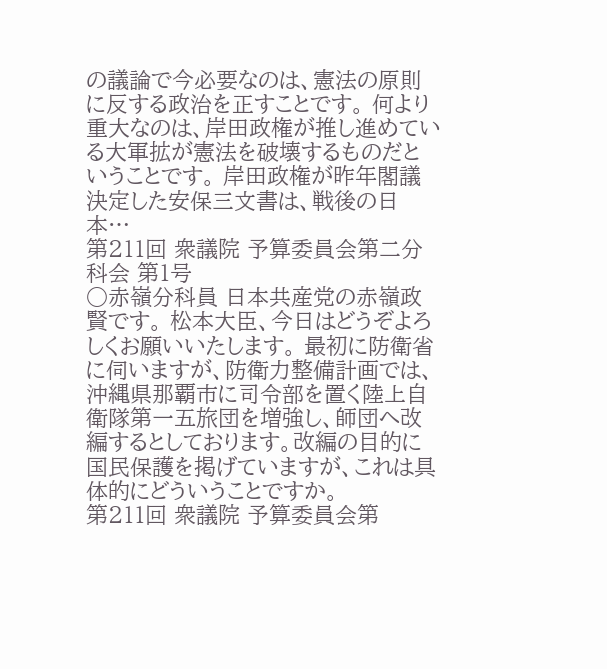の議論で今必要なのは、憲法の原則に反する政治を正すことです。 何より重大なのは、岸田政権が推し進めている大軍拡が憲法を破壊するものだということです。 岸田政権が昨年閣議決定した安保三文書は、戦後の日本…
第211回 衆議院 予算委員会第二分科会 第1号
○赤嶺分科員 日本共産党の赤嶺政賢です。 松本大臣、今日はどうぞよろしくお願いいたします。 最初に防衛省に伺いますが、防衛力整備計画では、沖縄県那覇市に司令部を置く陸上自衛隊第一五旅団を増強し、師団へ改編するとしております。改編の目的に国民保護を掲げていますが、これは具体的にどういうことですか。
第211回 衆議院 予算委員会第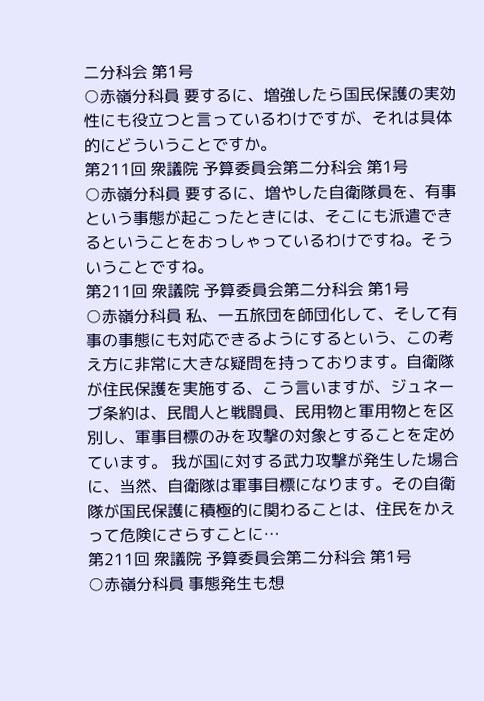二分科会 第1号
○赤嶺分科員 要するに、増強したら国民保護の実効性にも役立つと言っているわけですが、それは具体的にどういうことですか。
第211回 衆議院 予算委員会第二分科会 第1号
○赤嶺分科員 要するに、増やした自衛隊員を、有事という事態が起こったときには、そこにも派遣できるということをおっしゃっているわけですね。そういうことですね。
第211回 衆議院 予算委員会第二分科会 第1号
○赤嶺分科員 私、一五旅団を師団化して、そして有事の事態にも対応できるようにするという、この考え方に非常に大きな疑問を持っております。自衛隊が住民保護を実施する、こう言いますが、ジュネーブ条約は、民間人と戦闘員、民用物と軍用物とを区別し、軍事目標のみを攻撃の対象とすることを定めています。 我が国に対する武力攻撃が発生した場合に、当然、自衛隊は軍事目標になります。その自衛隊が国民保護に積極的に関わることは、住民をかえって危険にさらすことに…
第211回 衆議院 予算委員会第二分科会 第1号
○赤嶺分科員 事態発生も想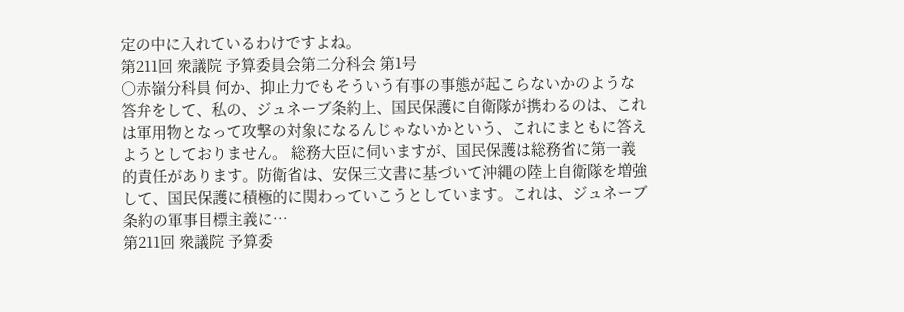定の中に入れているわけですよね。
第211回 衆議院 予算委員会第二分科会 第1号
○赤嶺分科員 何か、抑止力でもそういう有事の事態が起こらないかのような答弁をして、私の、ジュネーブ条約上、国民保護に自衛隊が携わるのは、これは軍用物となって攻撃の対象になるんじゃないかという、これにまともに答えようとしておりません。 総務大臣に伺いますが、国民保護は総務省に第一義的責任があります。防衛省は、安保三文書に基づいて沖縄の陸上自衛隊を増強して、国民保護に積極的に関わっていこうとしています。これは、ジュネーブ条約の軍事目標主義に…
第211回 衆議院 予算委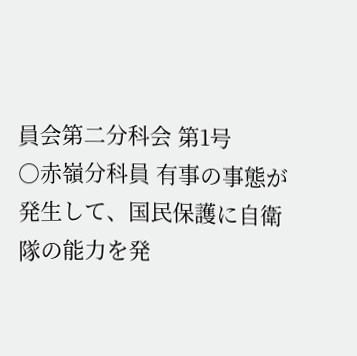員会第二分科会 第1号
○赤嶺分科員 有事の事態が発生して、国民保護に自衛隊の能力を発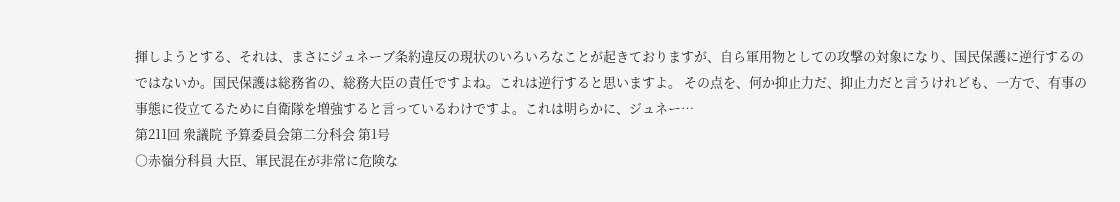揮しようとする、それは、まさにジュネーブ条約違反の現状のいろいろなことが起きておりますが、自ら軍用物としての攻撃の対象になり、国民保護に逆行するのではないか。国民保護は総務省の、総務大臣の責任ですよね。これは逆行すると思いますよ。 その点を、何か抑止力だ、抑止力だと言うけれども、一方で、有事の事態に役立てるために自衛隊を増強すると言っているわけですよ。これは明らかに、ジュネー…
第211回 衆議院 予算委員会第二分科会 第1号
○赤嶺分科員 大臣、軍民混在が非常に危険な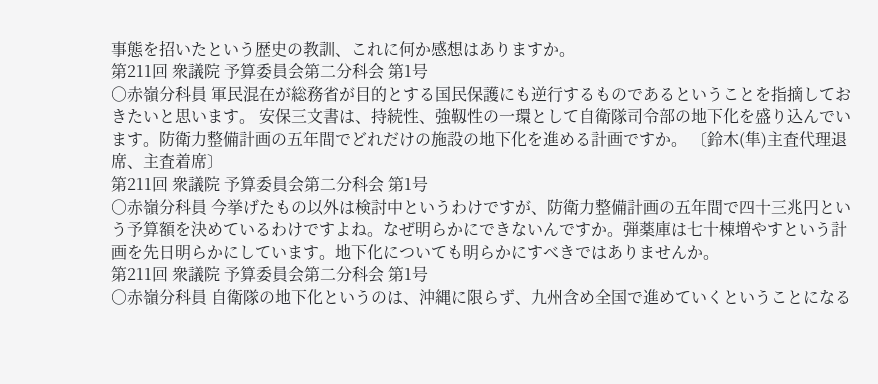事態を招いたという歴史の教訓、これに何か感想はありますか。
第211回 衆議院 予算委員会第二分科会 第1号
○赤嶺分科員 軍民混在が総務省が目的とする国民保護にも逆行するものであるということを指摘しておきたいと思います。 安保三文書は、持続性、強靱性の一環として自衛隊司令部の地下化を盛り込んでいます。防衛力整備計画の五年間でどれだけの施設の地下化を進める計画ですか。 〔鈴木(隼)主査代理退席、主査着席〕
第211回 衆議院 予算委員会第二分科会 第1号
○赤嶺分科員 今挙げたもの以外は検討中というわけですが、防衛力整備計画の五年間で四十三兆円という予算額を決めているわけですよね。なぜ明らかにできないんですか。弾薬庫は七十棟増やすという計画を先日明らかにしています。地下化についても明らかにすべきではありませんか。
第211回 衆議院 予算委員会第二分科会 第1号
○赤嶺分科員 自衛隊の地下化というのは、沖縄に限らず、九州含め全国で進めていくということになる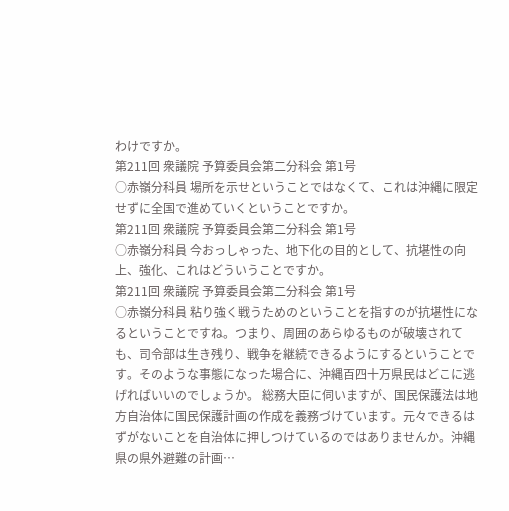わけですか。
第211回 衆議院 予算委員会第二分科会 第1号
○赤嶺分科員 場所を示せということではなくて、これは沖縄に限定せずに全国で進めていくということですか。
第211回 衆議院 予算委員会第二分科会 第1号
○赤嶺分科員 今おっしゃった、地下化の目的として、抗堪性の向上、強化、これはどういうことですか。
第211回 衆議院 予算委員会第二分科会 第1号
○赤嶺分科員 粘り強く戦うためのということを指すのが抗堪性になるということですね。つまり、周囲のあらゆるものが破壊されても、司令部は生き残り、戦争を継続できるようにするということです。そのような事態になった場合に、沖縄百四十万県民はどこに逃げればいいのでしょうか。 総務大臣に伺いますが、国民保護法は地方自治体に国民保護計画の作成を義務づけています。元々できるはずがないことを自治体に押しつけているのではありませんか。沖縄県の県外避難の計画…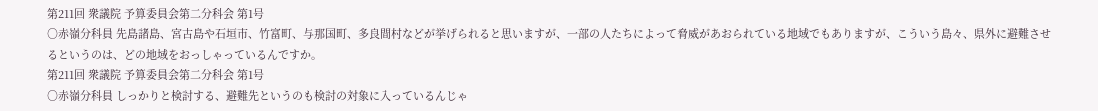第211回 衆議院 予算委員会第二分科会 第1号
○赤嶺分科員 先島諸島、宮古島や石垣市、竹富町、与那国町、多良間村などが挙げられると思いますが、一部の人たちによって脅威があおられている地域でもありますが、こういう島々、県外に避難させるというのは、どの地域をおっしゃっているんですか。
第211回 衆議院 予算委員会第二分科会 第1号
○赤嶺分科員 しっかりと検討する、避難先というのも検討の対象に入っているんじゃ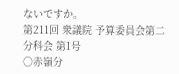ないですか。
第211回 衆議院 予算委員会第二分科会 第1号
○赤嶺分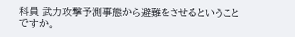科員 武力攻撃予測事態から避難をさせるということですか。